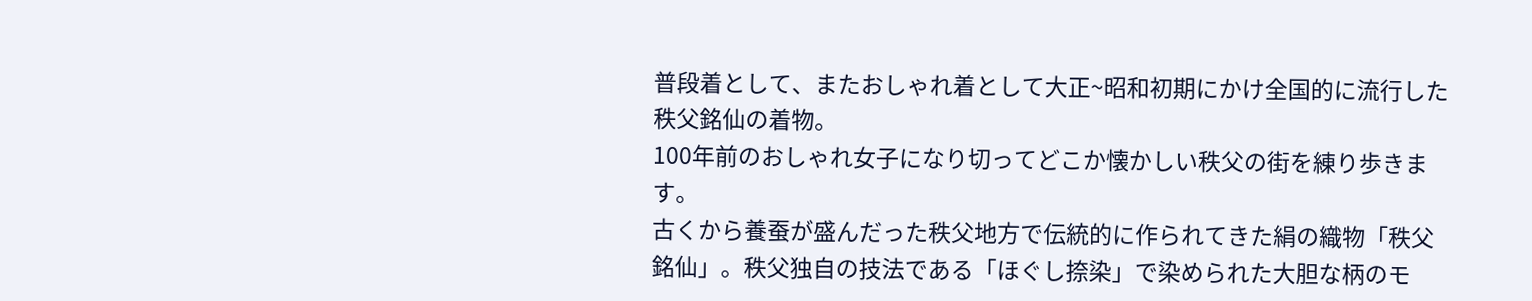普段着として、またおしゃれ着として大正~昭和初期にかけ全国的に流行した秩父銘仙の着物。
100年前のおしゃれ女子になり切ってどこか懐かしい秩父の街を練り歩きます。
古くから養蚕が盛んだった秩父地方で伝統的に作られてきた絹の織物「秩父銘仙」。秩父独自の技法である「ほぐし捺染」で染められた大胆な柄のモ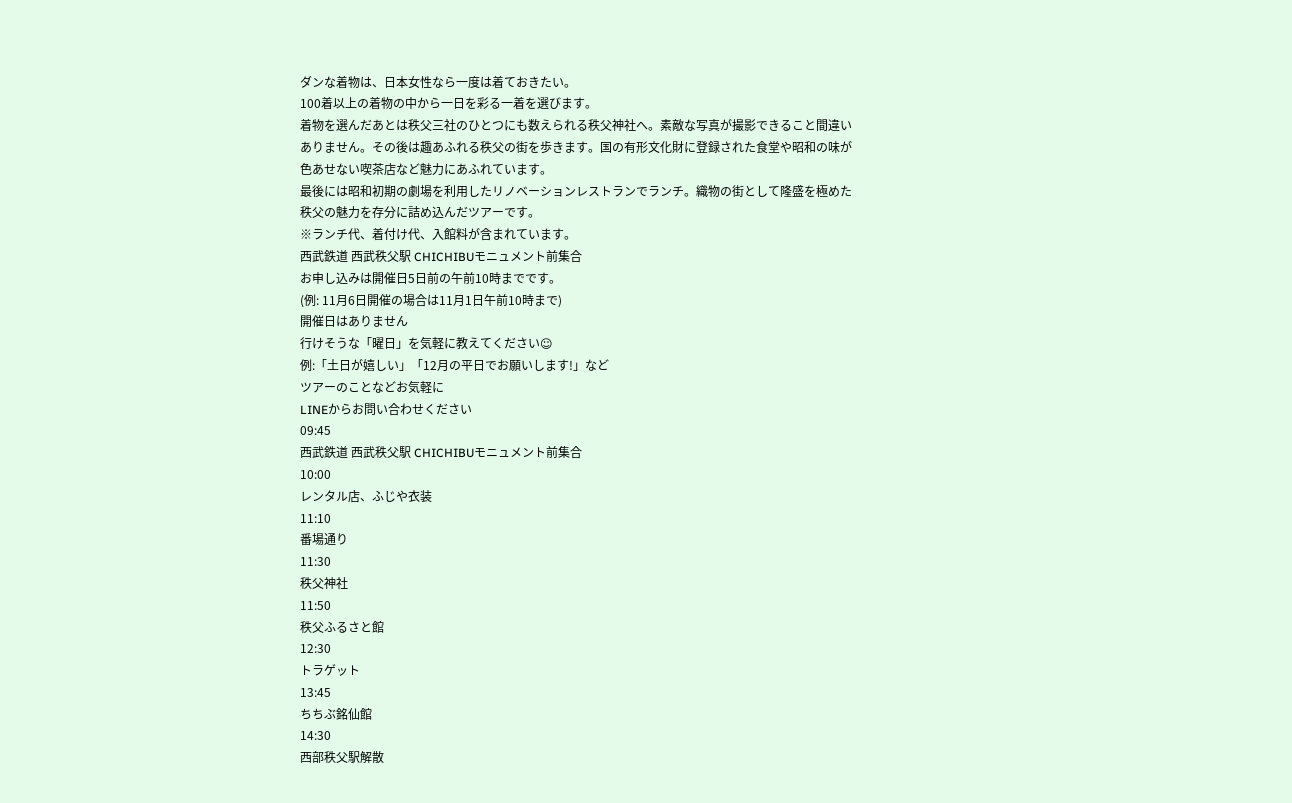ダンな着物は、日本女性なら一度は着ておきたい。
100着以上の着物の中から一日を彩る一着を選びます。
着物を選んだあとは秩父三社のひとつにも数えられる秩父神社へ。素敵な写真が撮影できること間違いありません。その後は趣あふれる秩父の街を歩きます。国の有形文化財に登録された食堂や昭和の味が色あせない喫茶店など魅力にあふれています。
最後には昭和初期の劇場を利用したリノベーションレストランでランチ。織物の街として隆盛を極めた秩父の魅力を存分に詰め込んだツアーです。
※ランチ代、着付け代、入館料が含まれています。
西武鉄道 西武秩父駅 CHICHIBUモニュメント前集合
お申し込みは開催日5日前の午前10時までです。
(例: 11月6日開催の場合は11月1日午前10時まで)
開催日はありません
行けそうな「曜日」を気軽に教えてください☺
例:「土日が嬉しい」「12月の平日でお願いします!」など
ツアーのことなどお気軽に
LINEからお問い合わせください
09:45
西武鉄道 西武秩父駅 CHICHIBUモニュメント前集合
10:00
レンタル店、ふじや衣装
11:10
番場通り
11:30
秩父神社
11:50
秩父ふるさと館
12:30
トラゲット
13:45
ちちぶ銘仙館
14:30
西部秩父駅解散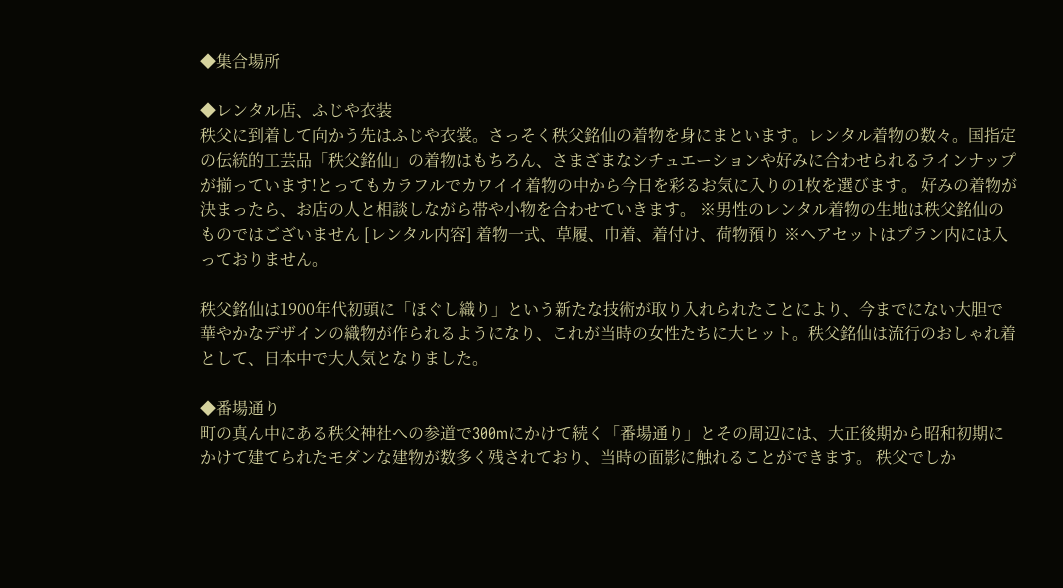◆集合場所

◆レンタル店、ふじや衣装
秩父に到着して向かう先はふじや衣裳。さっそく秩父銘仙の着物を身にまといます。レンタル着物の数々。国指定の伝統的工芸品「秩父銘仙」の着物はもちろん、さまざまなシチュエーションや好みに合わせられるラインナップが揃っています!とってもカラフルでカワイイ着物の中から今日を彩るお気に入りの1枚を選びます。 好みの着物が決まったら、お店の人と相談しながら帯や小物を合わせていきます。 ※男性のレンタル着物の生地は秩父銘仙のものではございません [レンタル内容] 着物一式、草履、巾着、着付け、荷物預り ※ヘアセットはプラン内には入っておりません。

秩父銘仙は1900年代初頭に「ほぐし織り」という新たな技術が取り入れられたことにより、今までにない大胆で華やかなデザインの織物が作られるようになり、これが当時の女性たちに大ヒット。秩父銘仙は流行のおしゃれ着として、日本中で大人気となりました。

◆番場通り
町の真ん中にある秩父神社への参道で300mにかけて続く「番場通り」とその周辺には、大正後期から昭和初期にかけて建てられたモダンな建物が数多く残されており、当時の面影に触れることができます。 秩父でしか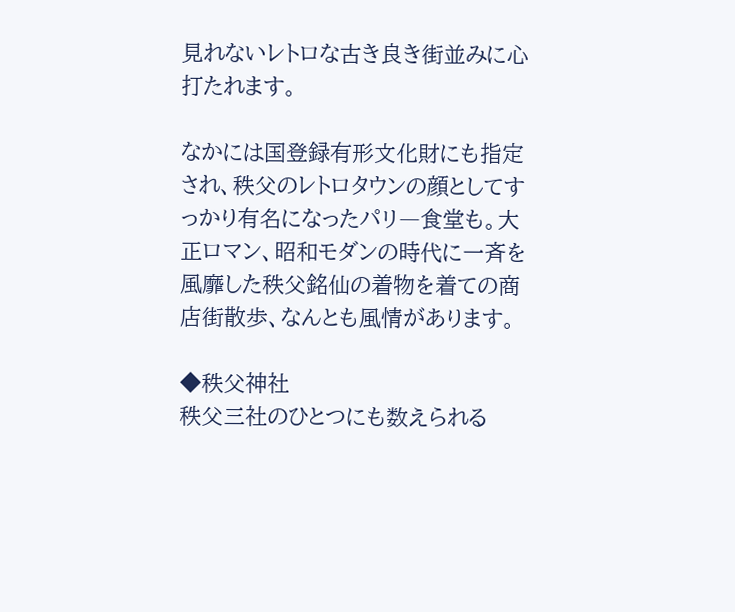見れないレトロな古き良き街並みに心打たれます。

なかには国登録有形文化財にも指定され、秩父のレトロタウンの顔としてすっかり有名になったパリ―食堂も。大正ロマン、昭和モダンの時代に一斉を風靡した秩父銘仙の着物を着ての商店街散歩、なんとも風情があります。

◆秩父神社
秩父三社のひとつにも数えられる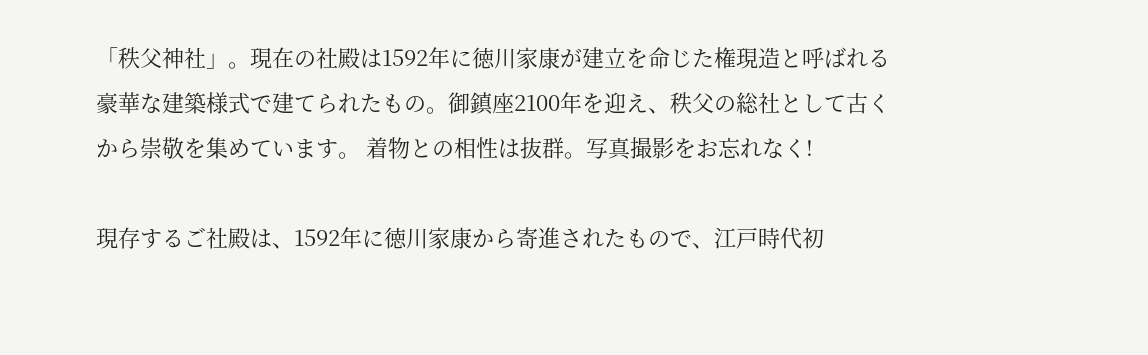「秩父神社」。現在の社殿は1592年に徳川家康が建立を命じた権現造と呼ばれる豪華な建築様式で建てられたもの。御鎮座2100年を迎え、秩父の総社として古くから崇敬を集めています。 着物との相性は抜群。写真撮影をお忘れなく!

現存するご社殿は、1592年に徳川家康から寄進されたもので、江戸時代初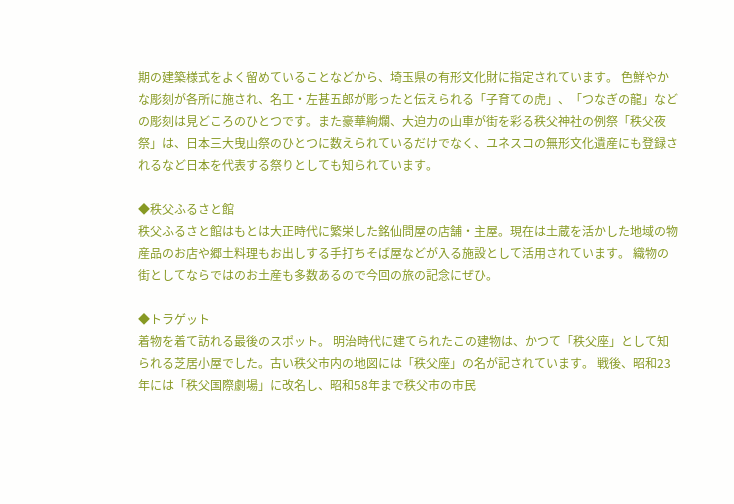期の建築様式をよく留めていることなどから、埼玉県の有形文化財に指定されています。 色鮮やかな彫刻が各所に施され、名工・左甚五郎が彫ったと伝えられる「子育ての虎」、「つなぎの龍」などの彫刻は見どころのひとつです。また豪華絢爛、大迫力の山車が街を彩る秩父神社の例祭「秩父夜祭」は、日本三大曳山祭のひとつに数えられているだけでなく、ユネスコの無形文化遺産にも登録されるなど日本を代表する祭りとしても知られています。

◆秩父ふるさと館
秩父ふるさと館はもとは大正時代に繁栄した銘仙問屋の店舗・主屋。現在は土蔵を活かした地域の物産品のお店や郷土料理もお出しする手打ちそば屋などが入る施設として活用されています。 織物の街としてならではのお土産も多数あるので今回の旅の記念にぜひ。

◆トラゲット
着物を着て訪れる最後のスポット。 明治時代に建てられたこの建物は、かつて「秩父座」として知られる芝居小屋でした。古い秩父市内の地図には「秩父座」の名が記されています。 戦後、昭和23年には「秩父国際劇場」に改名し、昭和58年まで秩父市の市民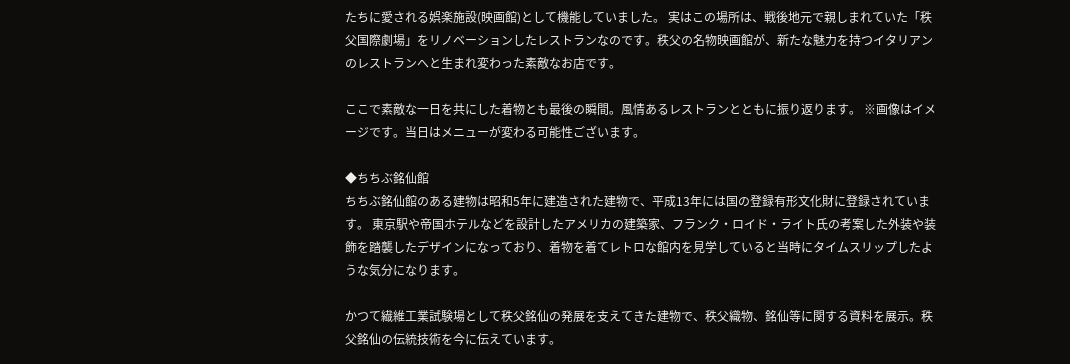たちに愛される娯楽施設(映画館)として機能していました。 実はこの場所は、戦後地元で親しまれていた「秩父国際劇場」をリノベーションしたレストランなのです。秩父の名物映画館が、新たな魅力を持つイタリアンのレストランへと生まれ変わった素敵なお店です。

ここで素敵な一日を共にした着物とも最後の瞬間。風情あるレストランとともに振り返ります。 ※画像はイメージです。当日はメニューが変わる可能性ございます。

◆ちちぶ銘仙館
ちちぶ銘仙館のある建物は昭和5年に建造された建物で、平成13年には国の登録有形文化財に登録されています。 東京駅や帝国ホテルなどを設計したアメリカの建築家、フランク・ロイド・ライト氏の考案した外装や装飾を踏襲したデザインになっており、着物を着てレトロな館内を見学していると当時にタイムスリップしたような気分になります。

かつて繊維工業試験場として秩父銘仙の発展を支えてきた建物で、秩父織物、銘仙等に関する資料を展示。秩父銘仙の伝統技術を今に伝えています。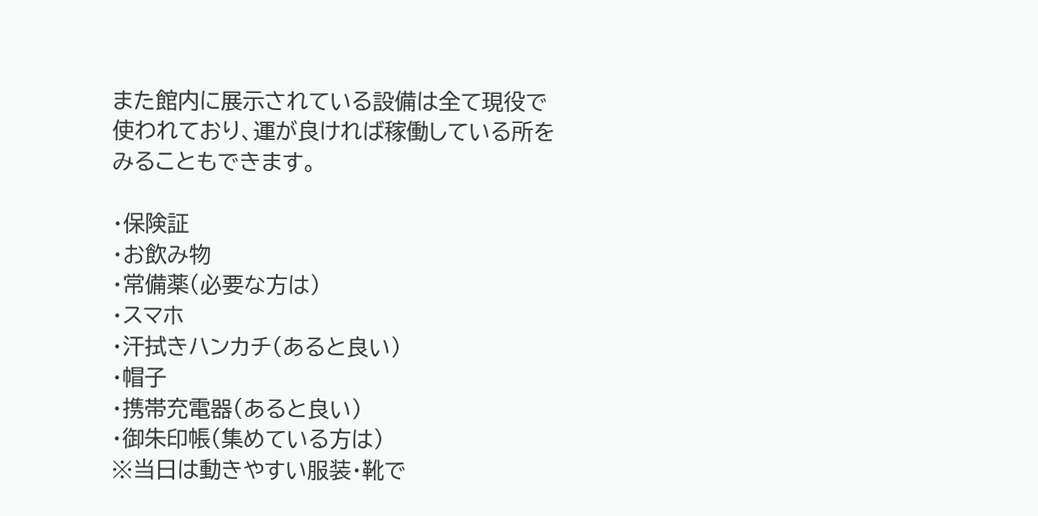また館内に展示されている設備は全て現役で使われており、運が良ければ稼働している所をみることもできます。

・保険証
・お飲み物
・常備薬(必要な方は)
・スマホ
・汗拭きハンカチ(あると良い)
・帽子
・携帯充電器(あると良い)
・御朱印帳(集めている方は)
※当日は動きやすい服装・靴で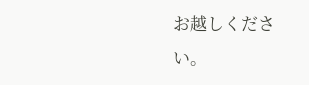お越しください。